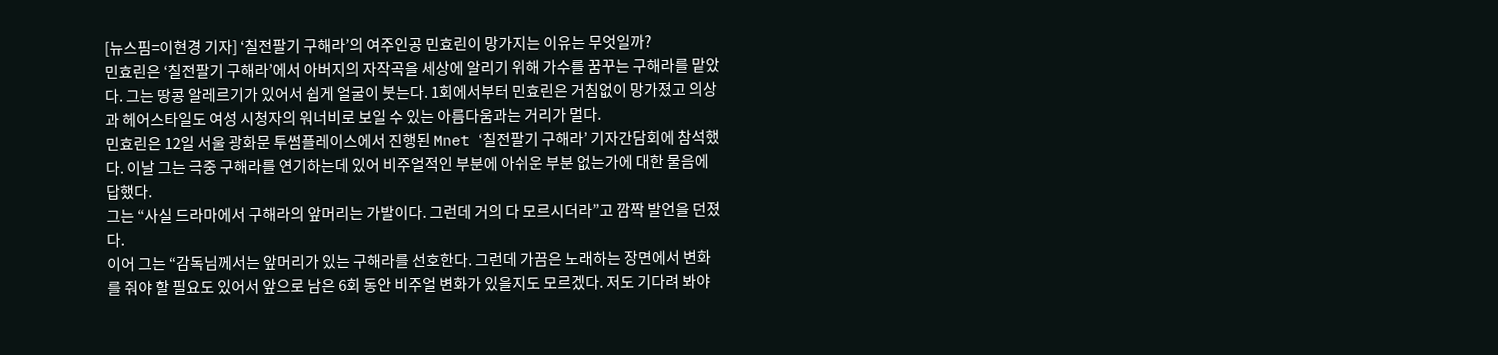[뉴스핌=이현경 기자] ‘칠전팔기 구해라’의 여주인공 민효린이 망가지는 이유는 무엇일까?
민효린은 ‘칠전팔기 구해라’에서 아버지의 자작곡을 세상에 알리기 위해 가수를 꿈꾸는 구해라를 맡았다. 그는 땅콩 알레르기가 있어서 쉽게 얼굴이 붓는다. 1회에서부터 민효린은 거침없이 망가졌고 의상과 헤어스타일도 여성 시청자의 워너비로 보일 수 있는 아름다움과는 거리가 멀다.
민효린은 12일 서울 광화문 투썸플레이스에서 진행된 Mnet ‘칠전팔기 구해라’ 기자간담회에 참석했다. 이날 그는 극중 구해라를 연기하는데 있어 비주얼적인 부분에 아쉬운 부분 없는가에 대한 물음에 답했다.
그는 “사실 드라마에서 구해라의 앞머리는 가발이다. 그런데 거의 다 모르시더라”고 깜짝 발언을 던졌다.
이어 그는 “감독님께서는 앞머리가 있는 구해라를 선호한다. 그런데 가끔은 노래하는 장면에서 변화를 줘야 할 필요도 있어서 앞으로 남은 6회 동안 비주얼 변화가 있을지도 모르겠다. 저도 기다려 봐야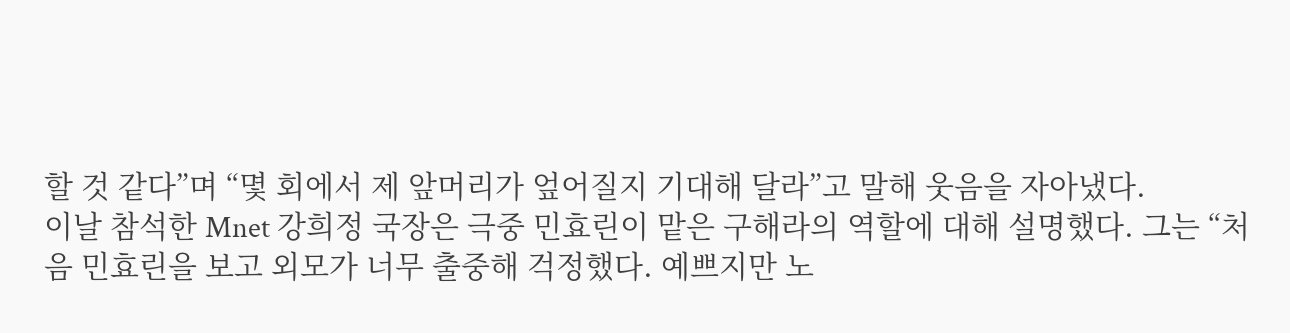할 것 같다”며 “몇 회에서 제 앞머리가 엎어질지 기대해 달라”고 말해 웃음을 자아냈다.
이날 참석한 Mnet 강희정 국장은 극중 민효린이 맡은 구해라의 역할에 대해 설명했다. 그는 “처음 민효린을 보고 외모가 너무 출중해 걱정했다. 예쁘지만 노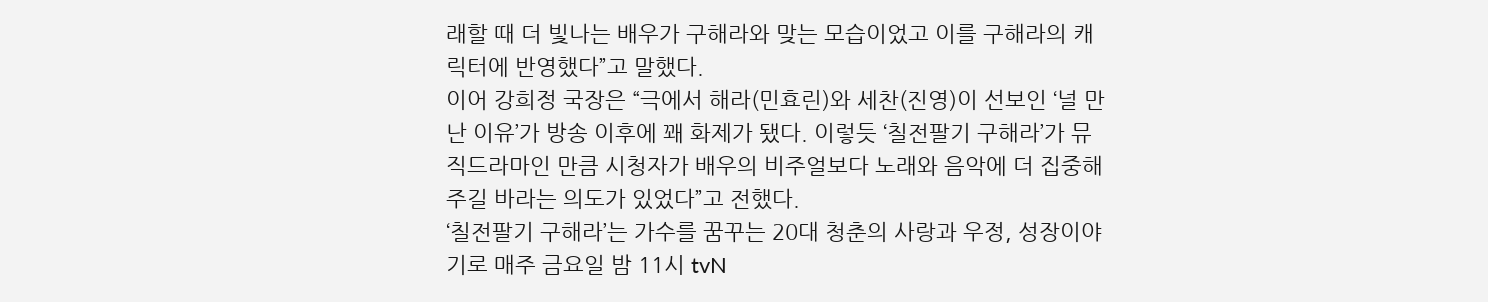래할 때 더 빛나는 배우가 구해라와 맞는 모습이었고 이를 구해라의 캐릭터에 반영했다”고 말했다.
이어 강희정 국장은 “극에서 해라(민효린)와 세찬(진영)이 선보인 ‘널 만난 이유’가 방송 이후에 꽤 화제가 됐다. 이렇듯 ‘칠전팔기 구해라’가 뮤직드라마인 만큼 시청자가 배우의 비주얼보다 노래와 음악에 더 집중해주길 바라는 의도가 있었다”고 전했다.
‘칠전팔기 구해라’는 가수를 꿈꾸는 20대 청춘의 사랑과 우정, 성장이야기로 매주 금요일 밤 11시 tvN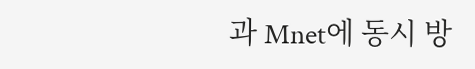과 Mnet에 동시 방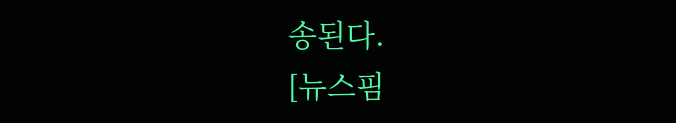송된다.
[뉴스핌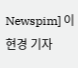Newspim] 이현경 기자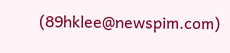(89hklee@newspim.com)